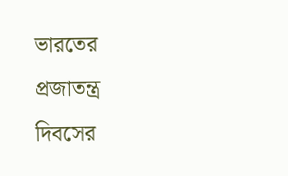ভারতের প্রজাতন্ত্র দিবসের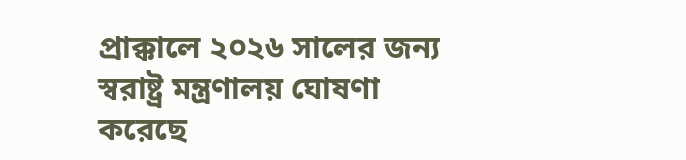প্রাক্কালে ২০২৬ সালের জন্য স্বরাষ্ট্র মন্ত্রণালয় ঘোষণা করেছে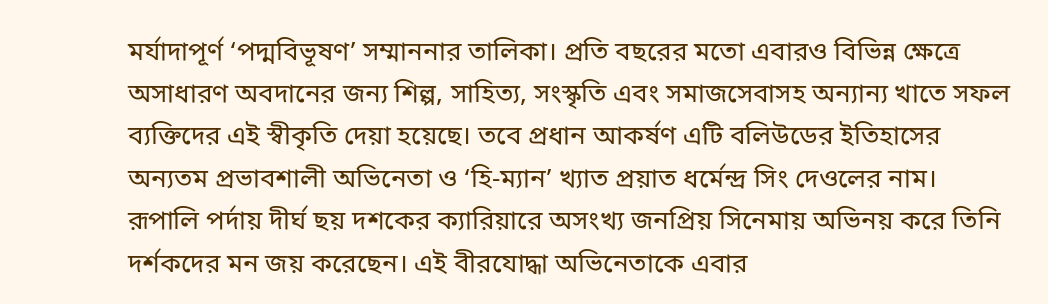মর্যাদাপূর্ণ ‘পদ্মবিভূষণ’ সম্মাননার তালিকা। প্রতি বছরের মতো এবারও বিভিন্ন ক্ষেত্রে অসাধারণ অবদানের জন্য শিল্প, সাহিত্য, সংস্কৃতি এবং সমাজসেবাসহ অন্যান্য খাতে সফল ব্যক্তিদের এই স্বীকৃতি দেয়া হয়েছে। তবে প্রধান আকর্ষণ এটি বলিউডের ইতিহাসের অন্যতম প্রভাবশালী অভিনেতা ও ‘হি-ম্যান’ খ্যাত প্রয়াত ধর্মেন্দ্র সিং দেওলের নাম। রূপালি পর্দায় দীর্ঘ ছয় দশকের ক্যারিয়ারে অসংখ্য জনপ্রিয় সিনেমায় অভিনয় করে তিনি দর্শকদের মন জয় করেছেন। এই বীরযোদ্ধা অভিনেতাকে এবার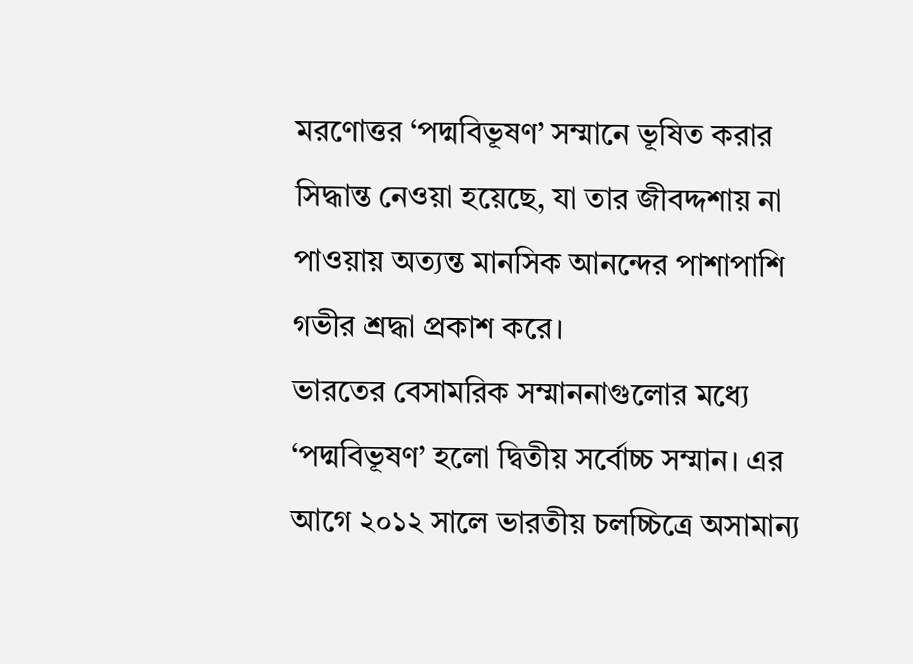মরণোত্তর ‘পদ্মবিভূষণ’ সম্মানে ভূষিত করার সিদ্ধান্ত নেওয়া হয়েছে, যা তার জীবদ্দশায় না পাওয়ায় অত্যন্ত মানসিক আনন্দের পাশাপাশি গভীর শ্রদ্ধা প্রকাশ করে।
ভারতের বেসামরিক সম্মাননাগুলোর মধ্যে ‘পদ্মবিভূষণ’ হলো দ্বিতীয় সর্বোচ্চ সম্মান। এর আগে ২০১২ সালে ভারতীয় চলচ্চিত্রে অসামান্য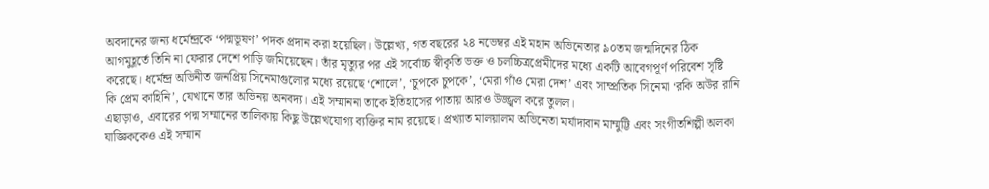অবদানের জন্য ধর্মেন্দ্রকে ‘পদ্মভূষণ’ পদক প্রদান করা হয়েছিল। উল্লেখ্য, গত বছরের ২৪ নভেম্বর এই মহান অভিনেতার ৯০তম জন্মদিনের ঠিক আগমুহূর্তে তিনি না ফেরার দেশে পাড়ি জমিয়েছেন। তাঁর মৃত্যুর পর এই সর্বোচ্চ স্বীকৃতি ভক্ত ও চলচ্চিত্রপ্রেমীদের মধ্যে একটি আবেগপূর্ণ পরিবেশ সৃষ্টি করেছে। ধর্মেন্দ্র অভিনীত জনপ্রিয় সিনেমাগুলোর মধ্যে রয়েছে ‘শোলে’, ‘চুপকে চুপকে’, ‘মেরা গাঁও মেরা দেশ’ এবং সাম্প্রতিক সিনেমা ‘রকি অউর রানি কি প্রেম কাহিনি’, যেখানে তার অভিনয় অনবদ্য। এই সম্মাননা তাকে ইতিহাসের পাতায় আরও উজ্জ্বল করে তুলল।
এছাড়াও, এবারের পদ্ম সম্মানের তালিকায় কিছু উল্লেখযোগ্য ব্যক্তির নাম রয়েছে। প্রখ্যাত মালয়ালম অভিনেতা মর্যাদাবান মাম্মুট্টি এবং সংগীতশিল্পী অলকা যাজ্ঞিককেও এই সম্মান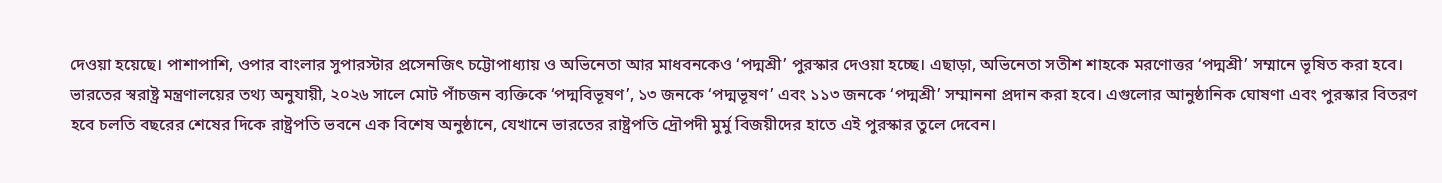দেওয়া হয়েছে। পাশাপাশি, ওপার বাংলার সুপারস্টার প্রসেনজিৎ চট্টোপাধ্যায় ও অভিনেতা আর মাধবনকেও ‘পদ্মশ্রী’ পুরস্কার দেওয়া হচ্ছে। এছাড়া, অভিনেতা সতীশ শাহকে মরণোত্তর ‘পদ্মশ্রী’ সম্মানে ভূষিত করা হবে।
ভারতের স্বরাষ্ট্র মন্ত্রণালয়ের তথ্য অনুযায়ী, ২০২৬ সালে মোট পাঁচজন ব্যক্তিকে ‘পদ্মবিভূষণ’, ১৩ জনকে ‘পদ্মভূষণ’ এবং ১১৩ জনকে ‘পদ্মশ্রী’ সম্মাননা প্রদান করা হবে। এগুলোর আনুষ্ঠানিক ঘোষণা এবং পুরস্কার বিতরণ হবে চলতি বছরের শেষের দিকে রাষ্ট্রপতি ভবনে এক বিশেষ অনুষ্ঠানে, যেখানে ভারতের রাষ্ট্রপতি দ্রৌপদী মুর্মু বিজয়ীদের হাতে এই পুরস্কার তুলে দেবেন।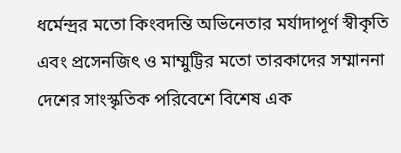ধর্মেন্দ্রর মতো কিংবদন্তি অভিনেতার মর্যাদাপূর্ণ স্বীকৃতি এবং প্রসেনজিৎ ও মাম্মুট্টির মতো তারকাদের সম্মাননা দেশের সাংস্কৃতিক পরিবেশে বিশেষ এক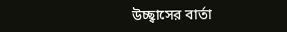উচ্ছ্বাসের বার্তা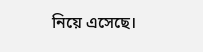নিয়ে এসেছে।